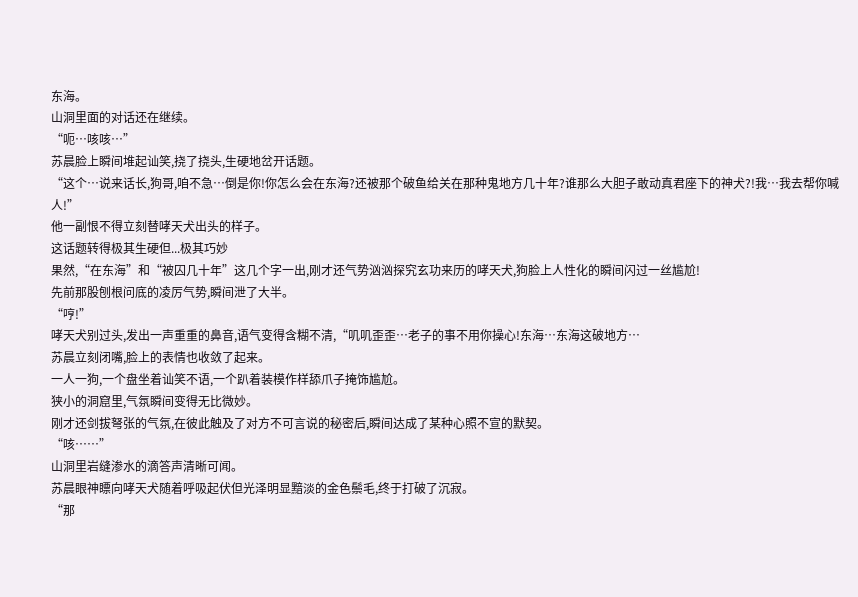东海。
山洞里面的对话还在继续。
“呃…咳咳…”
苏晨脸上瞬间堆起讪笑,挠了挠头,生硬地岔开话题。
“这个…说来话长,狗哥,咱不急…倒是你!你怎么会在东海?还被那个破鱼给关在那种鬼地方几十年?谁那么大胆子敢动真君座下的神犬?!我…我去帮你喊人!”
他一副恨不得立刻替哮天犬出头的样子。
这话题转得极其生硬但...极其巧妙
果然,“在东海”和“被囚几十年”这几个字一出,刚才还气势汹汹探究玄功来历的哮天犬,狗脸上人性化的瞬间闪过一丝尴尬!
先前那股刨根问底的凌厉气势,瞬间泄了大半。
“哼!”
哮天犬别过头,发出一声重重的鼻音,语气变得含糊不清,“叽叽歪歪…老子的事不用你操心!东海…东海这破地方…
苏晨立刻闭嘴,脸上的表情也收敛了起来。
一人一狗,一个盘坐着讪笑不语,一个趴着装模作样舔爪子掩饰尴尬。
狭小的洞窟里,气氛瞬间变得无比微妙。
刚才还剑拔弩张的气氛,在彼此触及了对方不可言说的秘密后,瞬间达成了某种心照不宣的默契。
“咳……”
山洞里岩缝渗水的滴答声清晰可闻。
苏晨眼神瞟向哮天犬随着呼吸起伏但光泽明显黯淡的金色鬃毛,终于打破了沉寂。
“那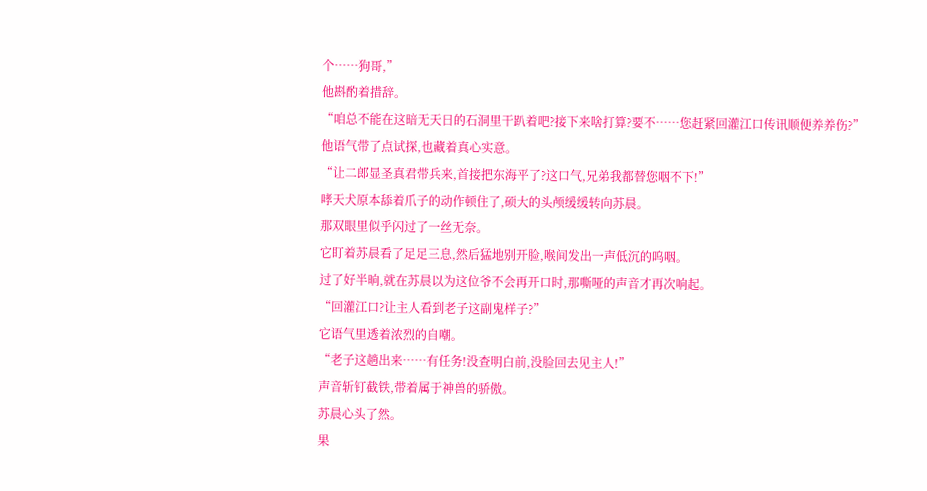个……狗哥,”
他斟酌着措辞。
“咱总不能在这暗无天日的石洞里干趴着吧?接下来啥打算?要不……您赶紧回灌江口传讯顺便养养伤?”
他语气带了点试探,也藏着真心实意。
“让二郎显圣真君带兵来,首接把东海平了?这口气,兄弟我都替您咽不下!”
哮天犬原本舔着爪子的动作顿住了,硕大的头颅缓缓转向苏晨。
那双眼里似乎闪过了一丝无奈。
它盯着苏晨看了足足三息,然后猛地别开脸,喉间发出一声低沉的呜咽。
过了好半晌,就在苏晨以为这位爷不会再开口时,那嘶哑的声音才再次响起。
“回灌江口?让主人看到老子这副鬼样子?”
它语气里透着浓烈的自嘲。
“老子这趟出来……有任务!没查明白前,没脸回去见主人!”
声音斩钉截铁,带着属于神兽的骄傲。
苏晨心头了然。
果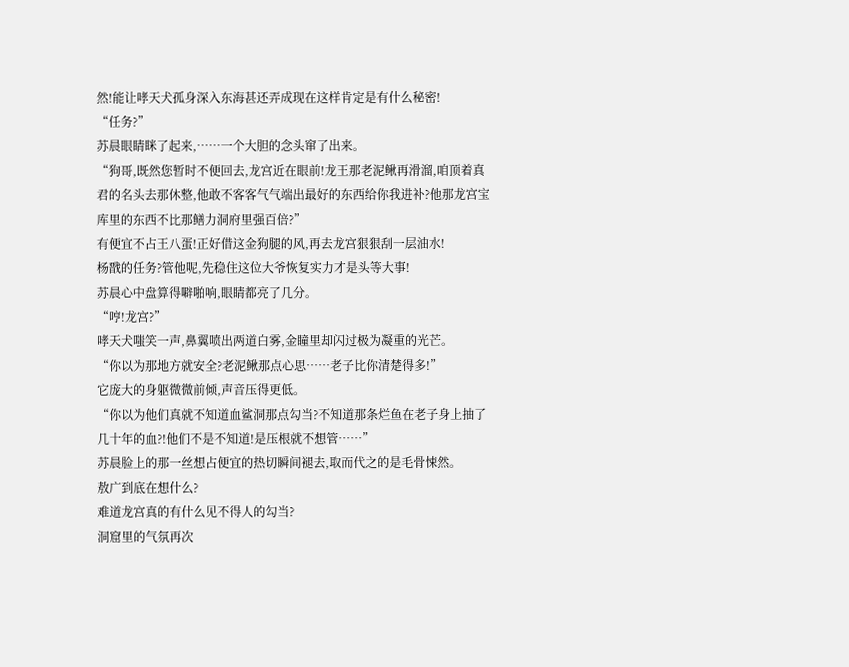然!能让哮天犬孤身深入东海甚还弄成现在这样肯定是有什么秘密!
“任务?”
苏晨眼睛眯了起来,……一个大胆的念头窜了出来。
“狗哥,既然您暂时不便回去,龙宫近在眼前!龙王那老泥鳅再滑溜,咱顶着真君的名头去那休整,他敢不客客气气端出最好的东西给你我进补?他那龙宫宝库里的东西不比那鳝力洞府里强百倍?”
有便宜不占王八蛋!正好借这金狗腿的风,再去龙宫狠狠刮一层油水!
杨戬的任务?管他呢,先稳住这位大爷恢复实力才是头等大事!
苏晨心中盘算得噼啪响,眼睛都亮了几分。
“哼!龙宫?”
哮天犬嗤笑一声,鼻翼喷出两道白雾,金瞳里却闪过极为凝重的光芒。
“你以为那地方就安全?老泥鳅那点心思……老子比你清楚得多!”
它庞大的身躯微微前倾,声音压得更低。
“你以为他们真就不知道血鲨洞那点勾当?不知道那条烂鱼在老子身上抽了几十年的血?!他们不是不知道!是压根就不想管……”
苏晨脸上的那一丝想占便宜的热切瞬间褪去,取而代之的是毛骨悚然。
敖广到底在想什么?
难道龙宫真的有什么见不得人的勾当?
洞窟里的气氛再次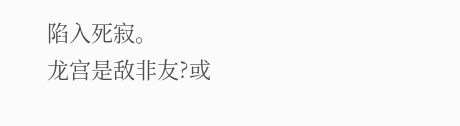陷入死寂。
龙宫是敌非友?或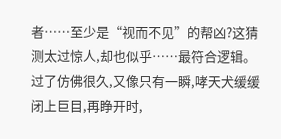者……至少是“视而不见”的帮凶?这猜测太过惊人,却也似乎……最符合逻辑。
过了仿佛很久,又像只有一瞬,哮天犬缓缓闭上巨目,再睁开时,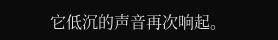它低沉的声音再次响起。